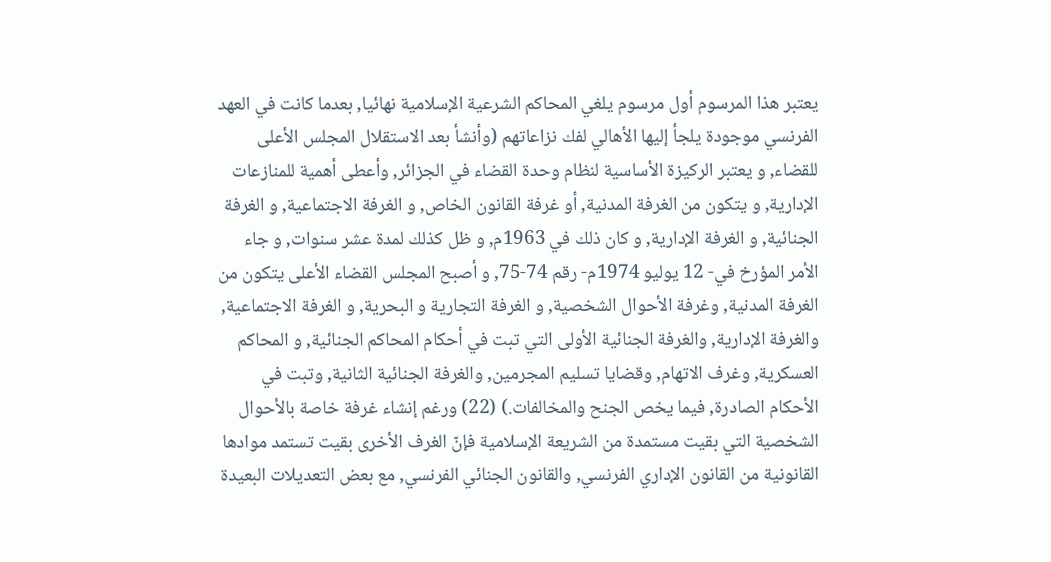يعتبر هذا المرسوم أول مرسوم يلغي المحاكم الشرعية الإسلامية نهائيا, بعدما كانت في العهد الفرنسي موجودة يلجأ إليها الأهالي لفك نزاعاتهم (وأنشأ بعد الاستقلال المجلس الأعلى للقضاء, و يعتبر الركيزة الأساسية لنظام وحدة القضاء في الجزائر, وأعطى أهمية للمنازعات الإدارية, و يتكون من الغرفة المدنية, أو غرفة القانون الخاص, و الغرفة الاجتماعية, و الغرفة الجنائية, و الغرفة الإدارية, و كان ذلك في 1963م, و ظل كذلك لمدة عشر سنوات, و جاء الأمر المؤرخ في- 12 يوليو 1974م- رقم 74-75, و أصبح المجلس القضاء الأعلى يتكون من الغرفة المدنية, وغرفة الأحوال الشخصية, و الغرفة التجارية و البحرية, و الغرفة الاجتماعية, والغرفة الإدارية, والغرفة الجنائية الأولى التي تبت في أحكام المحاكم الجنائية, و المحاكم العسكرية, وغرف الاتهام, وقضايا تسليم المجرمين, والغرفة الجنائية الثانية, وتبت في الأحكام الصادرة, فيما يخص الجنح والمخالفات.) (22) ورغم إنشاء غرفة خاصة بالأحوال الشخصية التي بقيت مستمدة من الشريعة الإسلامية فإنّ الغرف الأخرى بقيت تستمد موادها القانونية من القانون الإداري الفرنسي, والقانون الجنائي الفرنسي, مع بعض التعديلات البعيدة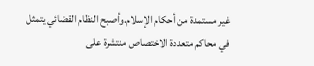غير مستمدة من أحكام الإسلام.وأصبح النظام القضائي يتمثل في محاكم متعددة الاختصاص منتشرة على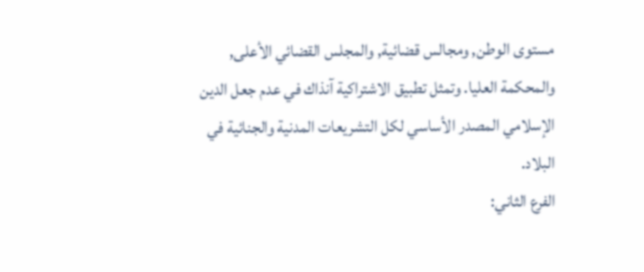مستوى الوطن, ومجالس قضائية, والمجلس القضائي الأعلى, والمحكمة العليا. وتمثل تطبيق الاشتراكية آنذاك في عدم جعل الدين الإسلامي المصدر الأساسي لكل التشريعات المدنية والجنائية في البلاد.
الفرع الثاني: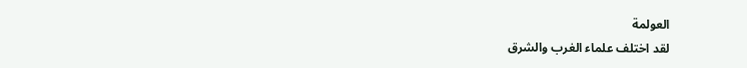العولمة
لقد اختلف علماء الغرب والشرق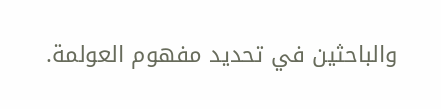والباحثين في تحديد مفهوم العولمة.